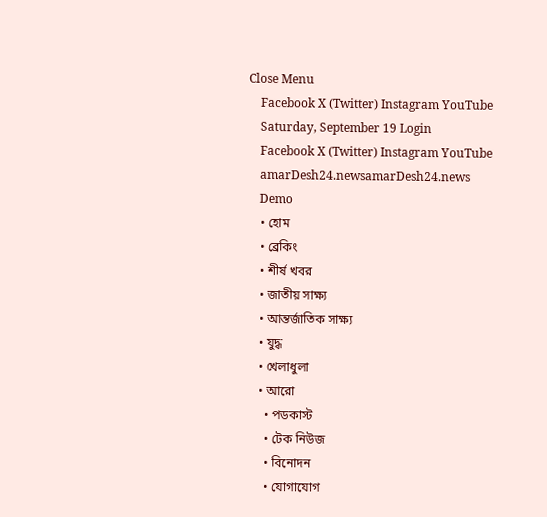Close Menu
    Facebook X (Twitter) Instagram YouTube
    Saturday, September 19 Login
    Facebook X (Twitter) Instagram YouTube
    amarDesh24.newsamarDesh24.news
    Demo
    • হোম
    • ব্রেকিং
    • শীর্ষ খবর
    • জাতীয় সাক্ষ্য
    • আন্তর্জাতিক সাক্ষ্য
    • যুদ্ধ
    • খেলাধুলা
    • আরো
      • পডকাস্ট
      • টেক নিউজ
      • বিনোদন
      • যোগাযোগ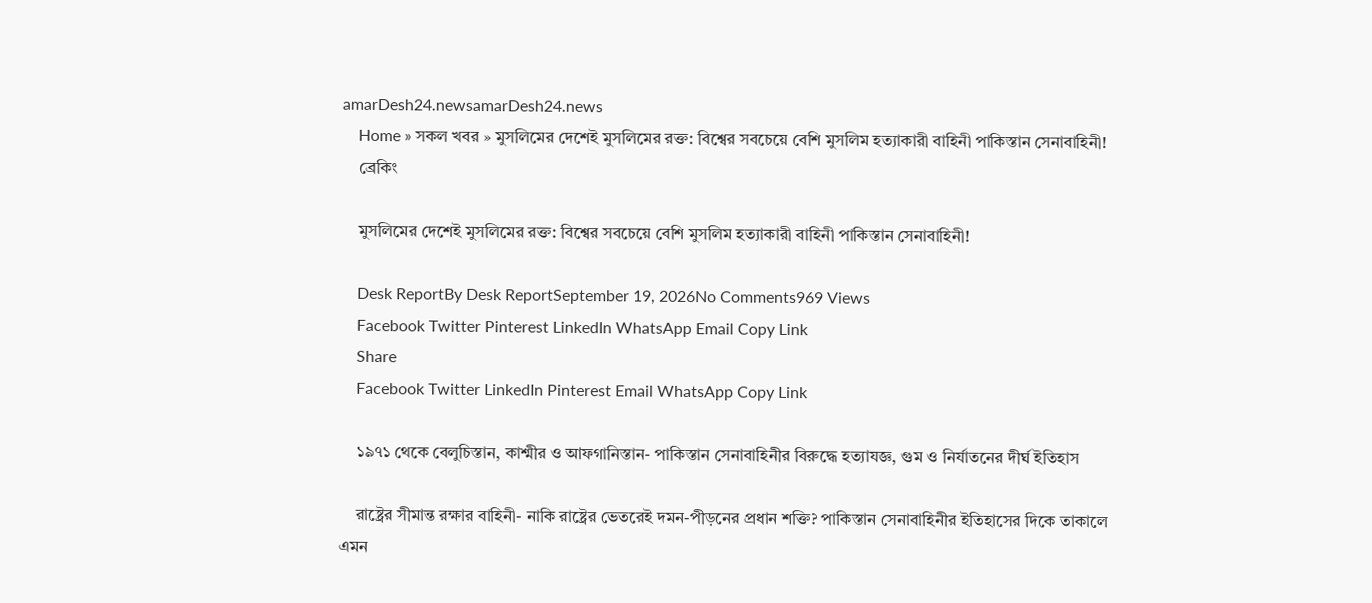amarDesh24.newsamarDesh24.news
    Home » সকল খবর » মুসলিমের দেশেই মুসলিমের রক্ত: বিশ্বের সবচেয়ে বেশি মুসলিম হত্যাকারী বাহিনী পাকিস্তান সেনাবাহিনী!
    ব্রেকিং

    মুসলিমের দেশেই মুসলিমের রক্ত: বিশ্বের সবচেয়ে বেশি মুসলিম হত্যাকারী বাহিনী পাকিস্তান সেনাবাহিনী!

    Desk ReportBy Desk ReportSeptember 19, 2026No Comments969 Views
    Facebook Twitter Pinterest LinkedIn WhatsApp Email Copy Link
    Share
    Facebook Twitter LinkedIn Pinterest Email WhatsApp Copy Link

    ১৯৭১ থেকে বেলুচিস্তান, কাশ্মীর ও আফগানিস্তান- পাকিস্তান সেনাবাহিনীর বিরুদ্ধে হত্যাযজ্ঞ, গুম ও নির্যাতনের দীর্ঘ ইতিহাস

    রাষ্ট্রের সীমান্ত রক্ষার বাহিনী- নাকি রাষ্ট্রের ভেতরেই দমন-পীড়নের প্রধান শক্তি? পাকিস্তান সেনাবাহিনীর ইতিহাসের দিকে তাকালে এমন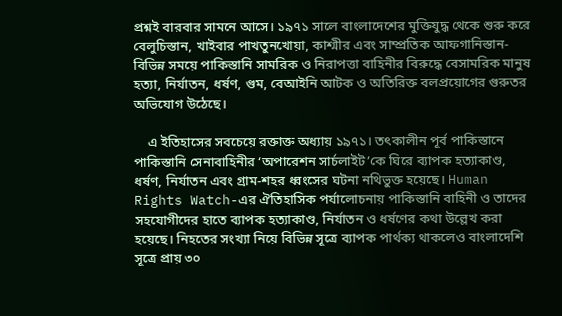প্রশ্নই বারবার সামনে আসে। ১৯৭১ সালে বাংলাদেশের মুক্তিযুদ্ধ থেকে শুরু করে বেলুচিস্তান, খাইবার পাখতুনখোয়া, কাশ্মীর এবং সাম্প্রতিক আফগানিস্তান- বিভিন্ন সময়ে পাকিস্তানি সামরিক ও নিরাপত্তা বাহিনীর বিরুদ্ধে বেসামরিক মানুষ হত্যা, নির্যাতন, ধর্ষণ, গুম, বেআইনি আটক ও অতিরিক্ত বলপ্রয়োগের গুরুতর অভিযোগ উঠেছে।

    এ ইতিহাসের সবচেয়ে রক্তাক্ত অধ্যায় ১৯৭১। তৎকালীন পূর্ব পাকিস্তানে পাকিস্তানি সেনাবাহিনীর ‘অপারেশন সার্চলাইট’কে ঘিরে ব্যাপক হত্যাকাণ্ড, ধর্ষণ, নির্যাতন এবং গ্রাম-শহর ধ্বংসের ঘটনা নথিভুক্ত হয়েছে। Human Rights Watch-এর ঐতিহাসিক পর্যালোচনায় পাকিস্তানি বাহিনী ও তাদের সহযোগীদের হাতে ব্যাপক হত্যাকাণ্ড, নির্যাতন ও ধর্ষণের কথা উল্লেখ করা হয়েছে। নিহতের সংখ্যা নিয়ে বিভিন্ন সূত্রে ব্যাপক পার্থক্য থাকলেও বাংলাদেশি সূত্রে প্রায় ৩০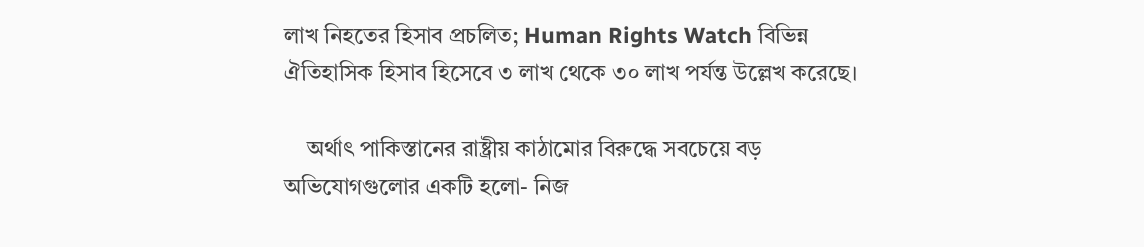লাখ নিহতের হিসাব প্রচলিত; Human Rights Watch বিভিন্ন ঐতিহাসিক হিসাব হিসেবে ৩ লাখ থেকে ৩০ লাখ পর্যন্ত উল্লেখ করেছে।

    অর্থাৎ পাকিস্তানের রাষ্ট্রীয় কাঠামোর বিরুদ্ধে সবচেয়ে বড় অভিযোগগুলোর একটি হলো- নিজ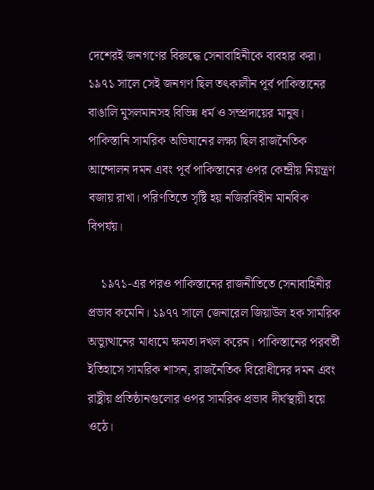দেশেরই জনগণের বিরুদ্ধে সেনাবাহিনীকে ব্যবহার করা। ১৯৭১ সালে সেই জনগণ ছিল তৎকালীন পূর্ব পাকিস্তানের বাঙালি মুসলমানসহ বিভিন্ন ধর্ম ও সম্প্রদায়ের মানুষ। পাকিস্তানি সামরিক অভিযানের লক্ষ্য ছিল রাজনৈতিক আন্দোলন দমন এবং পূর্ব পাকিস্তানের ওপর কেন্দ্রীয় নিয়ন্ত্রণ বজায় রাখা। পরিণতিতে সৃষ্টি হয় নজিরবিহীন মানবিক বিপর্যয়।

    ১৯৭১-এর পরও পাকিস্তানের রাজনীতিতে সেনাবাহিনীর প্রভাব কমেনি। ১৯৭৭ সালে জেনারেল জিয়াউল হক সামরিক অভ্যুত্থানের মাধ্যমে ক্ষমতা দখল করেন। পাকিস্তানের পরবর্তী ইতিহাসে সামরিক শাসন, রাজনৈতিক বিরোধীদের দমন এবং রাষ্ট্রীয় প্রতিষ্ঠানগুলোর ওপর সামরিক প্রভাব দীর্ঘস্থায়ী হয়ে ওঠে।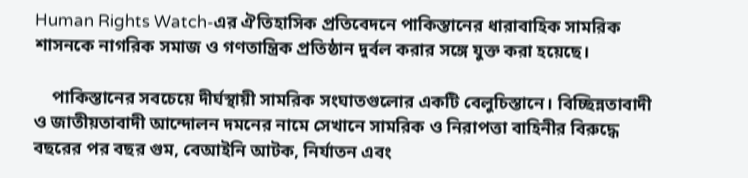Human Rights Watch-এর ঐতিহাসিক প্রতিবেদনে পাকিস্তানের ধারাবাহিক সামরিক শাসনকে নাগরিক সমাজ ও গণতান্ত্রিক প্রতিষ্ঠান দুর্বল করার সঙ্গে যুক্ত করা হয়েছে।

    পাকিস্তানের সবচেয়ে দীর্ঘস্থায়ী সামরিক সংঘাতগুলোর একটি বেলুচিস্তানে। বিচ্ছিন্নতাবাদী ও জাতীয়তাবাদী আন্দোলন দমনের নামে সেখানে সামরিক ও নিরাপত্তা বাহিনীর বিরুদ্ধে বছরের পর বছর গুম, বেআইনি আটক, নির্যাতন এবং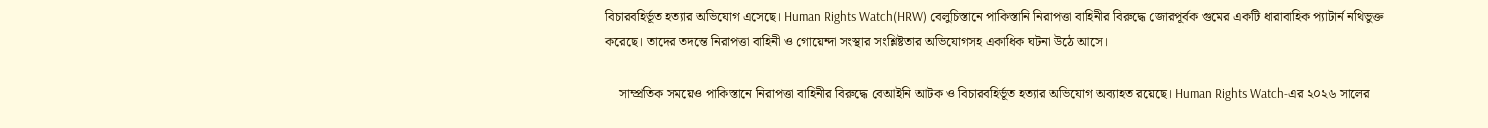বিচারবহির্ভূত হত্যার অভিযোগ এসেছে। Human Rights Watch(HRW) বেলুচিস্তানে পাকিস্তানি নিরাপত্তা বাহিনীর বিরুদ্ধে জোরপূর্বক গুমের একটি ধারাবাহিক প্যাটার্ন নথিভুক্ত করেছে। তাদের তদন্তে নিরাপত্তা বাহিনী ও গোয়েন্দা সংস্থার সংশ্লিষ্টতার অভিযোগসহ একাধিক ঘটনা উঠে আসে।

    সাম্প্রতিক সময়েও পাকিস্তানে নিরাপত্তা বাহিনীর বিরুদ্ধে বেআইনি আটক ও বিচারবহির্ভূত হত্যার অভিযোগ অব্যাহত রয়েছে। Human Rights Watch-এর ২০২৬ সালের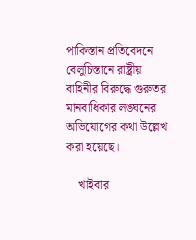পাকিস্তান প্রতিবেদনে বেলুচিস্তানে রাষ্ট্রীয় বাহিনীর বিরুদ্ধে গুরুতর মানবাধিকার লঙ্ঘনের অভিযোগের কথা উল্লেখ করা হয়েছে।

    খাইবার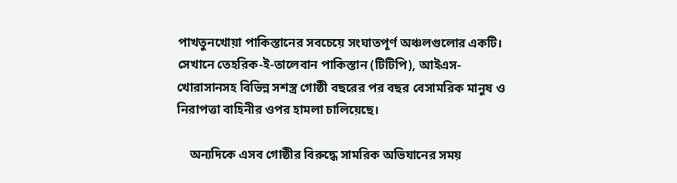পাখতুনখোয়া পাকিস্তানের সবচেয়ে সংঘাতপূর্ণ অঞ্চলগুলোর একটি। সেখানে তেহরিক-ই-তালেবান পাকিস্তান (টিটিপি), আইএস-খোরাসানসহ বিভিন্ন সশস্ত্র গোষ্ঠী বছরের পর বছর বেসামরিক মানুষ ও নিরাপত্তা বাহিনীর ওপর হামলা চালিয়েছে।

    অন্যদিকে এসব গোষ্ঠীর বিরুদ্ধে সামরিক অভিযানের সময়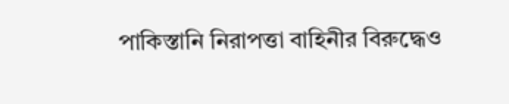পাকিস্তানি নিরাপত্তা বাহিনীর বিরুদ্ধেও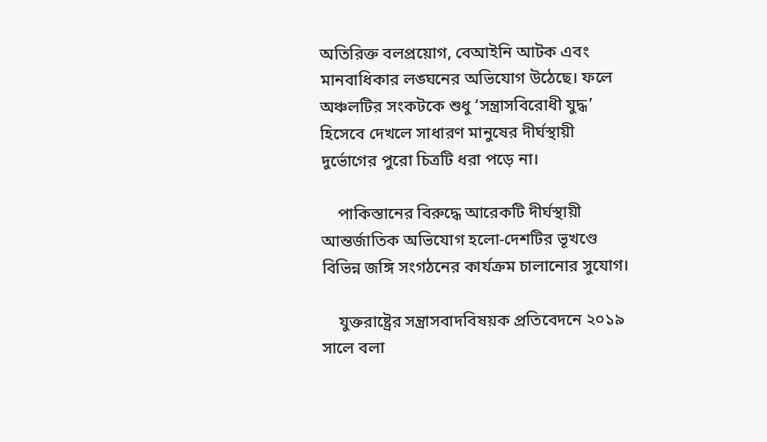অতিরিক্ত বলপ্রয়োগ, বেআইনি আটক এবং মানবাধিকার লঙ্ঘনের অভিযোগ উঠেছে। ফলে অঞ্চলটির সংকটকে শুধু ‘সন্ত্রাসবিরোধী যুদ্ধ’ হিসেবে দেখলে সাধারণ মানুষের দীর্ঘস্থায়ী দুর্ভোগের পুরো চিত্রটি ধরা পড়ে না।

    পাকিস্তানের বিরুদ্ধে আরেকটি দীর্ঘস্থায়ী আন্তর্জাতিক অভিযোগ হলো-দেশটির ভূখণ্ডে বিভিন্ন জঙ্গি সংগঠনের কার্যক্রম চালানোর সুযোগ।

    যুক্তরাষ্ট্রের সন্ত্রাসবাদবিষয়ক প্রতিবেদনে ২০১৯ সালে বলা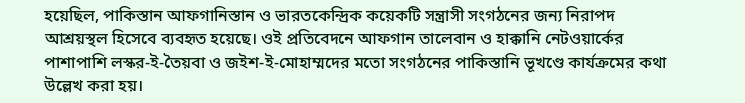হয়েছিল, পাকিস্তান আফগানিস্তান ও ভারতকেন্দ্রিক কয়েকটি সন্ত্রাসী সংগঠনের জন্য নিরাপদ আশ্রয়স্থল হিসেবে ব্যবহৃত হয়েছে। ওই প্রতিবেদনে আফগান তালেবান ও হাক্কানি নেটওয়ার্কের পাশাপাশি লস্কর-ই-তৈয়বা ও জইশ-ই-মোহাম্মদের মতো সংগঠনের পাকিস্তানি ভূখণ্ডে কার্যক্রমের কথা উল্লেখ করা হয়।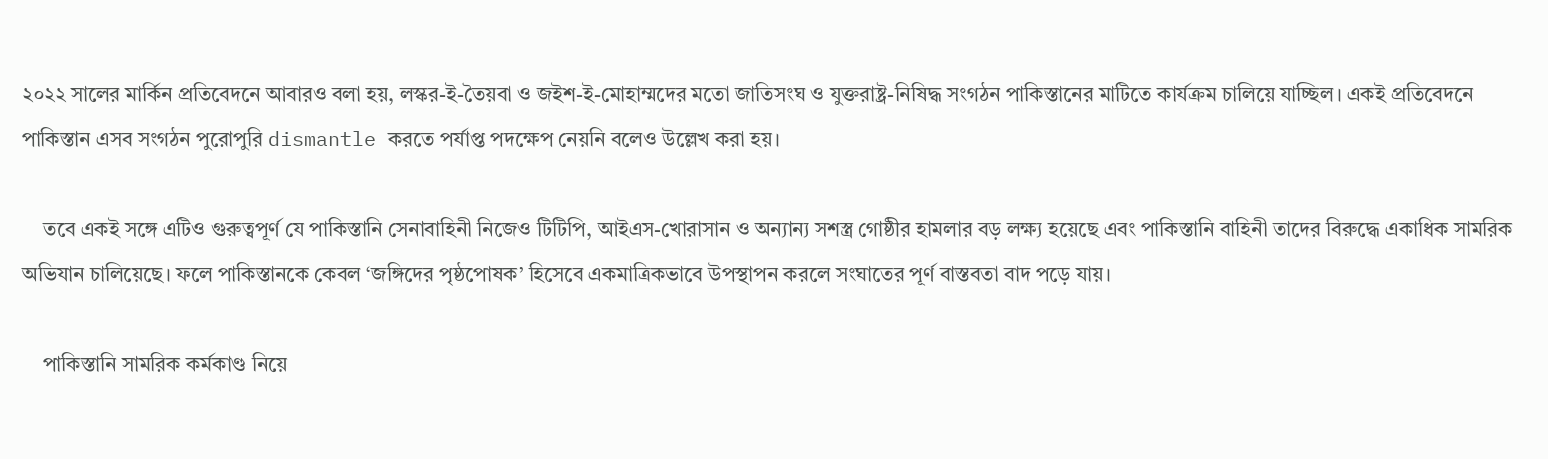২০২২ সালের মার্কিন প্রতিবেদনে আবারও বলা হয়, লস্কর-ই-তৈয়বা ও জইশ-ই-মোহাম্মদের মতো জাতিসংঘ ও যুক্তরাষ্ট্র-নিষিদ্ধ সংগঠন পাকিস্তানের মাটিতে কার্যক্রম চালিয়ে যাচ্ছিল। একই প্রতিবেদনে পাকিস্তান এসব সংগঠন পুরোপুরি dismantle করতে পর্যাপ্ত পদক্ষেপ নেয়নি বলেও উল্লেখ করা হয়।

    তবে একই সঙ্গে এটিও গুরুত্বপূর্ণ যে পাকিস্তানি সেনাবাহিনী নিজেও টিটিপি, আইএস-খোরাসান ও অন্যান্য সশস্ত্র গোষ্ঠীর হামলার বড় লক্ষ্য হয়েছে এবং পাকিস্তানি বাহিনী তাদের বিরুদ্ধে একাধিক সামরিক অভিযান চালিয়েছে। ফলে পাকিস্তানকে কেবল ‘জঙ্গিদের পৃষ্ঠপোষক’ হিসেবে একমাত্রিকভাবে উপস্থাপন করলে সংঘাতের পূর্ণ বাস্তবতা বাদ পড়ে যায়।

    পাকিস্তানি সামরিক কর্মকাণ্ড নিয়ে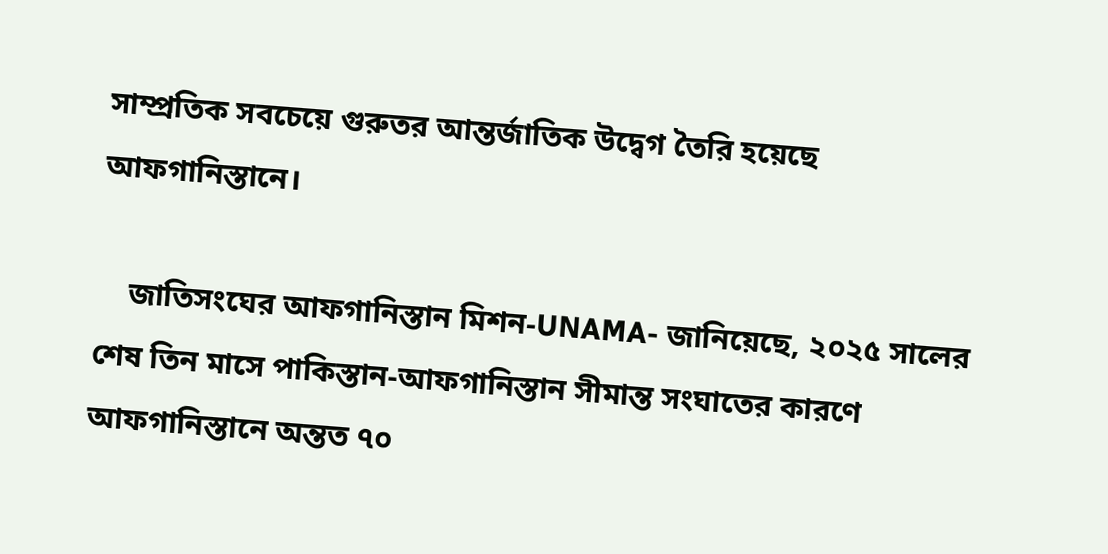সাম্প্রতিক সবচেয়ে গুরুতর আন্তর্জাতিক উদ্বেগ তৈরি হয়েছে আফগানিস্তানে।

    জাতিসংঘের আফগানিস্তান মিশন-UNAMA- জানিয়েছে, ২০২৫ সালের শেষ তিন মাসে পাকিস্তান-আফগানিস্তান সীমান্ত সংঘাতের কারণে আফগানিস্তানে অন্তত ৭০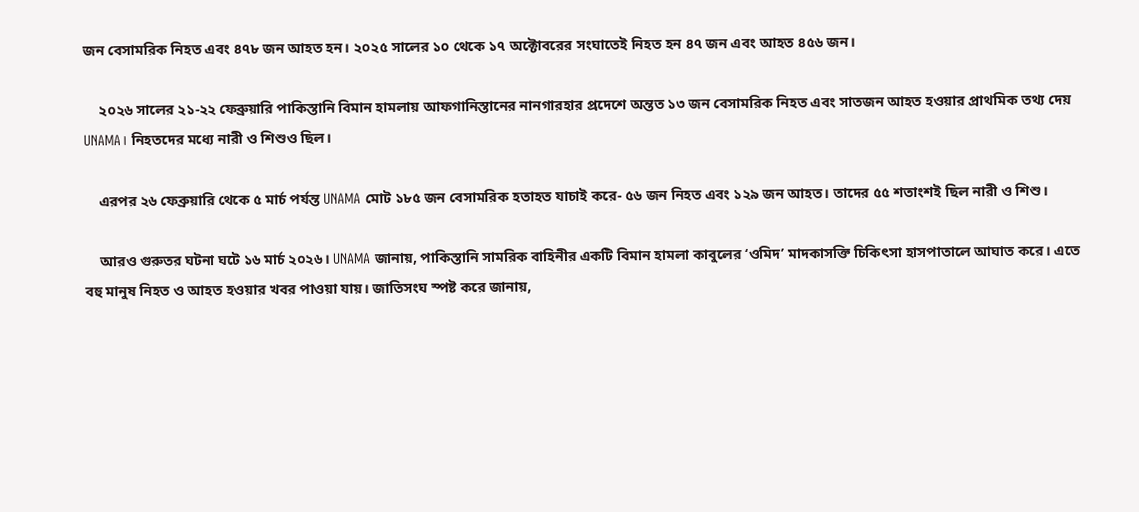জন বেসামরিক নিহত এবং ৪৭৮ জন আহত হন। ২০২৫ সালের ১০ থেকে ১৭ অক্টোবরের সংঘাতেই নিহত হন ৪৭ জন এবং আহত ৪৫৬ জন।

    ২০২৬ সালের ২১-২২ ফেব্রুয়ারি পাকিস্তানি বিমান হামলায় আফগানিস্তানের নানগারহার প্রদেশে অন্তত ১৩ জন বেসামরিক নিহত এবং সাতজন আহত হওয়ার প্রাথমিক তথ্য দেয় UNAMA। নিহতদের মধ্যে নারী ও শিশুও ছিল।

    এরপর ২৬ ফেব্রুয়ারি থেকে ৫ মার্চ পর্যন্ত UNAMA মোট ১৮৫ জন বেসামরিক হতাহত যাচাই করে- ৫৬ জন নিহত এবং ১২৯ জন আহত। তাদের ৫৫ শতাংশই ছিল নারী ও শিশু।

    আরও গুরুতর ঘটনা ঘটে ১৬ মার্চ ২০২৬। UNAMA জানায়, পাকিস্তানি সামরিক বাহিনীর একটি বিমান হামলা কাবুলের ‘ওমিদ’ মাদকাসক্তি চিকিৎসা হাসপাতালে আঘাত করে। এতে বহু মানুষ নিহত ও আহত হওয়ার খবর পাওয়া যায়। জাতিসংঘ স্পষ্ট করে জানায়,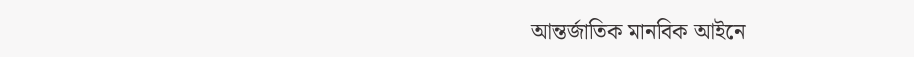আন্তর্জাতিক মানবিক আইনে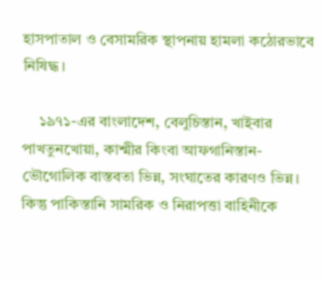হাসপাতাল ও বেসামরিক স্থাপনায় হামলা কঠোরভাবে নিষিদ্ধ।

    ১৯৭১-এর বাংলাদেশ, বেলুচিস্তান, খাইবার পাখতুনখোয়া, কাশ্মীর কিংবা আফগানিস্তান- ভৌগোলিক বাস্তবতা ভিন্ন, সংঘাতের কারণও ভিন্ন। কিন্তু পাকিস্তানি সামরিক ও নিরাপত্তা বাহিনীকে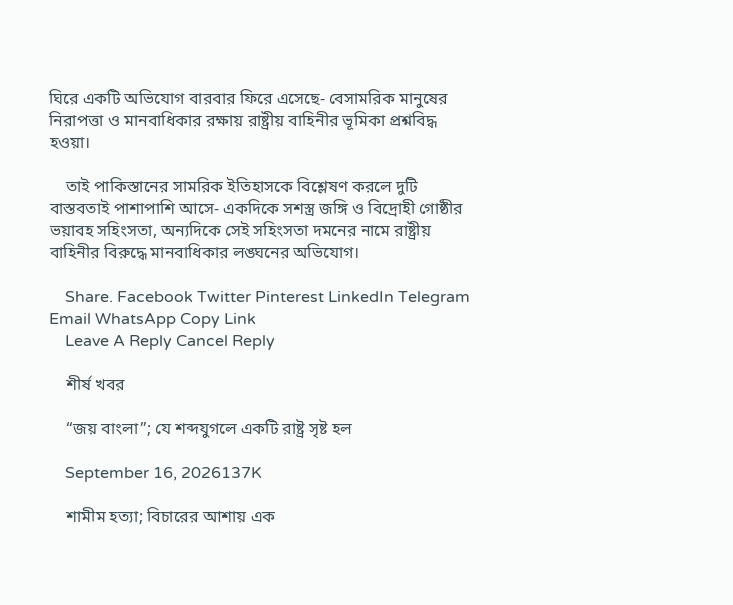ঘিরে একটি অভিযোগ বারবার ফিরে এসেছে- বেসামরিক মানুষের নিরাপত্তা ও মানবাধিকার রক্ষায় রাষ্ট্রীয় বাহিনীর ভূমিকা প্রশ্নবিদ্ধ হওয়া।

    তাই পাকিস্তানের সামরিক ইতিহাসকে বিশ্লেষণ করলে দুটি বাস্তবতাই পাশাপাশি আসে- একদিকে সশস্ত্র জঙ্গি ও বিদ্রোহী গোষ্ঠীর ভয়াবহ সহিংসতা, অন্যদিকে সেই সহিংসতা দমনের নামে রাষ্ট্রীয় বাহিনীর বিরুদ্ধে মানবাধিকার লঙ্ঘনের অভিযোগ।

    Share. Facebook Twitter Pinterest LinkedIn Telegram Email WhatsApp Copy Link
    Leave A Reply Cancel Reply

    শীর্ষ খবর

    “জয় বাংলা”; যে শব্দযুগলে একটি রাষ্ট্র সৃষ্ট হল

    September 16, 2026137K

    শামীম হত্যা; বিচারের আশায় এক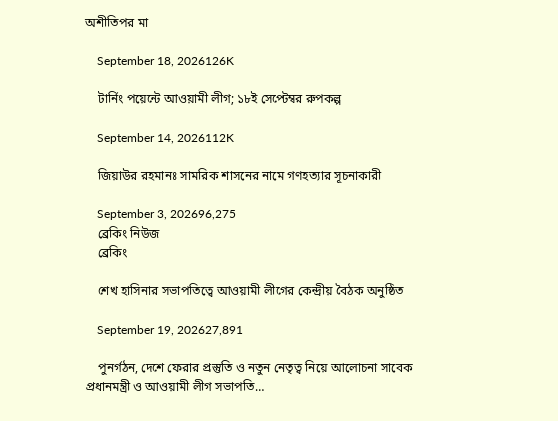অশীতিপর মা

    September 18, 2026126K

    টার্নিং পয়েন্টে আওয়ামী লীগ; ১৮ই সেপ্টেম্বর রুপকল্প

    September 14, 2026112K

    জিয়াউর রহমানঃ সামরিক শাসনের নামে গণহত্যার সূচনাকারী

    September 3, 202696,275
    ব্রেকিং নিউজ
    ব্রেকিং

    শেখ হাসিনার সভাপতিত্বে আওয়ামী লীগের কেন্দ্রীয় বৈঠক অনুষ্ঠিত

    September 19, 202627,891

    পুনর্গঠন, দেশে ফেরার প্রস্তুতি ও নতুন নেতৃত্ব নিয়ে আলোচনা সাবেক প্রধানমন্ত্রী ও আওয়ামী লীগ সভাপতি…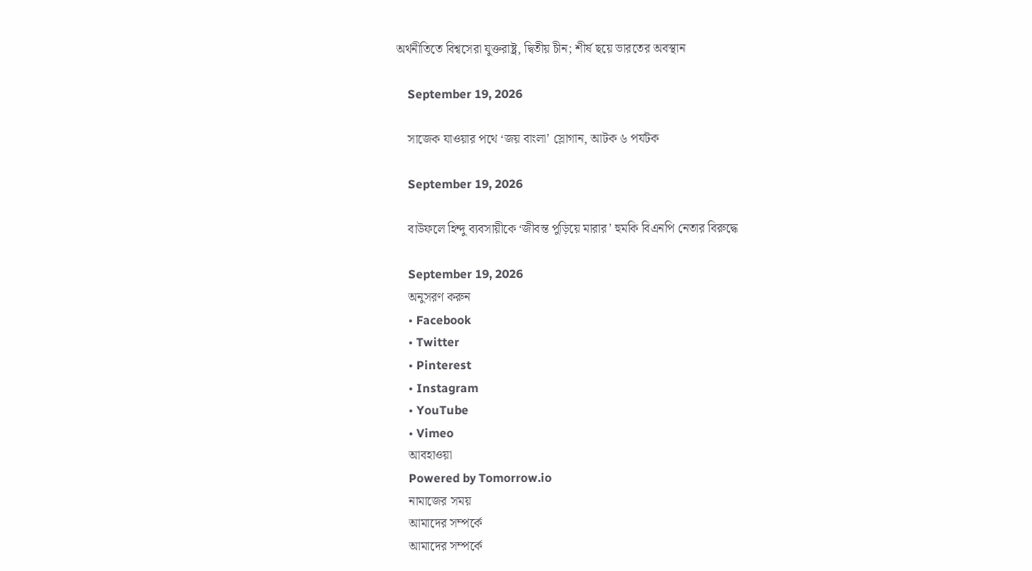অর্থনীতিতে বিশ্বসেরা যুক্তরাষ্ট্র, দ্বিতীয় চীন; শীর্ষ ছয়ে ভারতের অবস্থান

    September 19, 2026

    সাজেক যাওয়ার পথে ‘জয় বাংলা’ স্লোগান, আটক ৬ পর্যটক

    September 19, 2026

    বাউফলে হিন্দু ব্যবসায়ীকে ‘জীবন্ত পুড়িয়ে মারার’ হুমকি বিএনপি নেতার বিরুদ্ধে

    September 19, 2026
    অনুসরণ করুন
    • Facebook
    • Twitter
    • Pinterest
    • Instagram
    • YouTube
    • Vimeo
    আবহাওয়া
    Powered by Tomorrow.io
    নামাজের সময়
    আমাদের সম্পর্কে
    আমাদের সম্পর্কে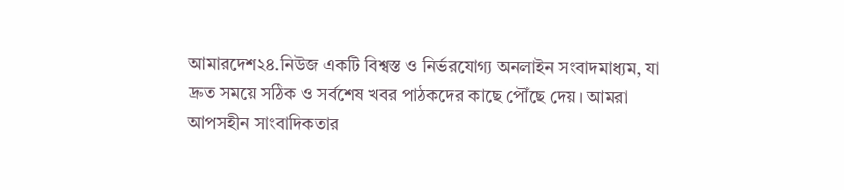আমারদেশ২৪.নিউজ একটি বিশ্বস্ত ও নির্ভরযোগ্য অনলাইন সংবাদমাধ্যম, যা দ্রুত সময়ে সঠিক ও সর্বশেষ খবর পাঠকদের কাছে পৌঁছে দেয়। আমরা আপসহীন সাংবাদিকতার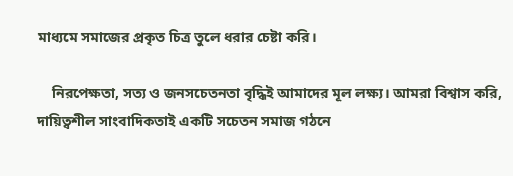মাধ্যমে সমাজের প্রকৃত চিত্র তুলে ধরার চেষ্টা করি।

    নিরপেক্ষতা, সত্য ও জনসচেতনতা বৃদ্ধিই আমাদের মূল লক্ষ্য। আমরা বিশ্বাস করি, দায়িত্বশীল সাংবাদিকতাই একটি সচেতন সমাজ গঠনে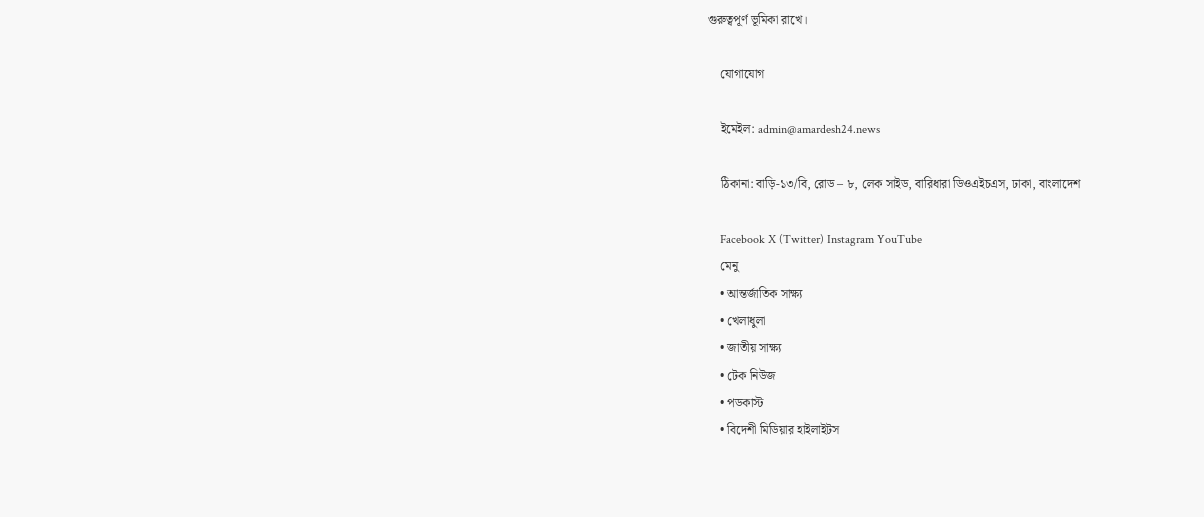গুরুত্বপূর্ণ ভূমিকা রাখে।

    যোগাযোগ

    ইমেইল: admin@amardesh24.news

    ঠিকানা: বাড়ি-১৩/বি, রোড – ৮, লেক সাইড, বারিধারা ডিওএইচএস, ঢাকা, বাংলাদেশ

    Facebook X (Twitter) Instagram YouTube
    মেনু
    • আন্তর্জাতিক সাক্ষ্য
    • খেলাধুলা
    • জাতীয় সাক্ষ্য
    • টেক নিউজ
    • পডকাস্ট
    • বিদেশী মিডিয়ার হাইলাইটস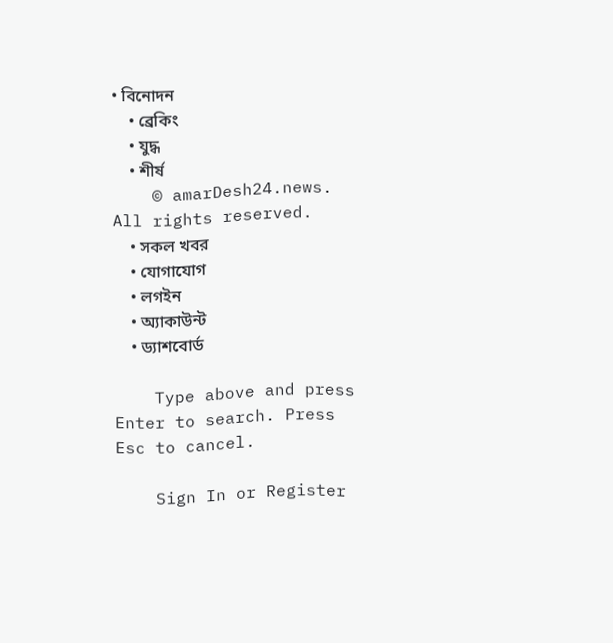• বিনোদন
    • ব্রেকিং
    • যুদ্ধ
    • শীর্ষ
    © amarDesh24.news. All rights reserved.
    • সকল খবর
    • যোগাযোগ
    • লগইন
    • অ্যাকাউন্ট
    • ড্যাশবোর্ড

    Type above and press Enter to search. Press Esc to cancel.

    Sign In or Register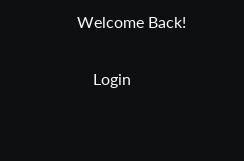Welcome Back!

    Login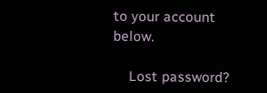to your account below.

    Lost password?